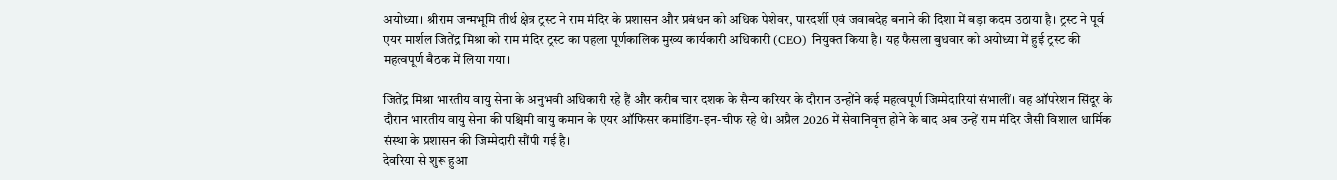अयोध्या। श्रीराम जन्मभूमि तीर्थ क्षेत्र ट्रस्ट ने राम मंदिर के प्रशासन और प्रबंधन को अधिक पेशेवर, पारदर्शी एवं जवाबदेह बनाने की दिशा में बड़ा कदम उठाया है। ट्रस्ट ने पूर्व एयर मार्शल जितेंद्र मिश्रा को राम मंदिर ट्रस्ट का पहला पूर्णकालिक मुख्य कार्यकारी अधिकारी (CEO) नियुक्त किया है। यह फैसला बुधवार को अयोध्या में हुई ट्रस्ट की महत्वपूर्ण बैठक में लिया गया।

जितेंद्र मिश्रा भारतीय वायु सेना के अनुभवी अधिकारी रहे हैं और करीब चार दशक के सैन्य करियर के दौरान उन्होंने कई महत्वपूर्ण जिम्मेदारियां संभालीं। वह ऑपरेशन सिंदूर के दौरान भारतीय वायु सेना की पश्चिमी वायु कमान के एयर ऑफिसर कमांडिंग-इन-चीफ रहे थे। अप्रैल 2026 में सेवानिवृत्त होने के बाद अब उन्हें राम मंदिर जैसी विशाल धार्मिक संस्था के प्रशासन की जिम्मेदारी सौंपी गई है।
देवरिया से शुरू हुआ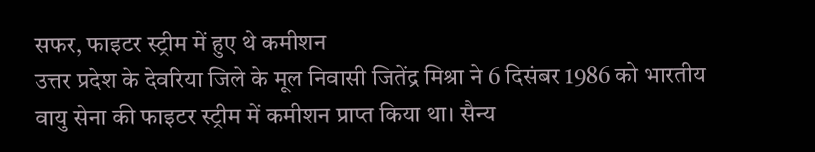सफर, फाइटर स्ट्रीम में हुए थे कमीशन
उत्तर प्रदेश के देवरिया जिले के मूल निवासी जितेंद्र मिश्रा ने 6 दिसंबर 1986 को भारतीय वायु सेना की फाइटर स्ट्रीम में कमीशन प्राप्त किया था। सैन्य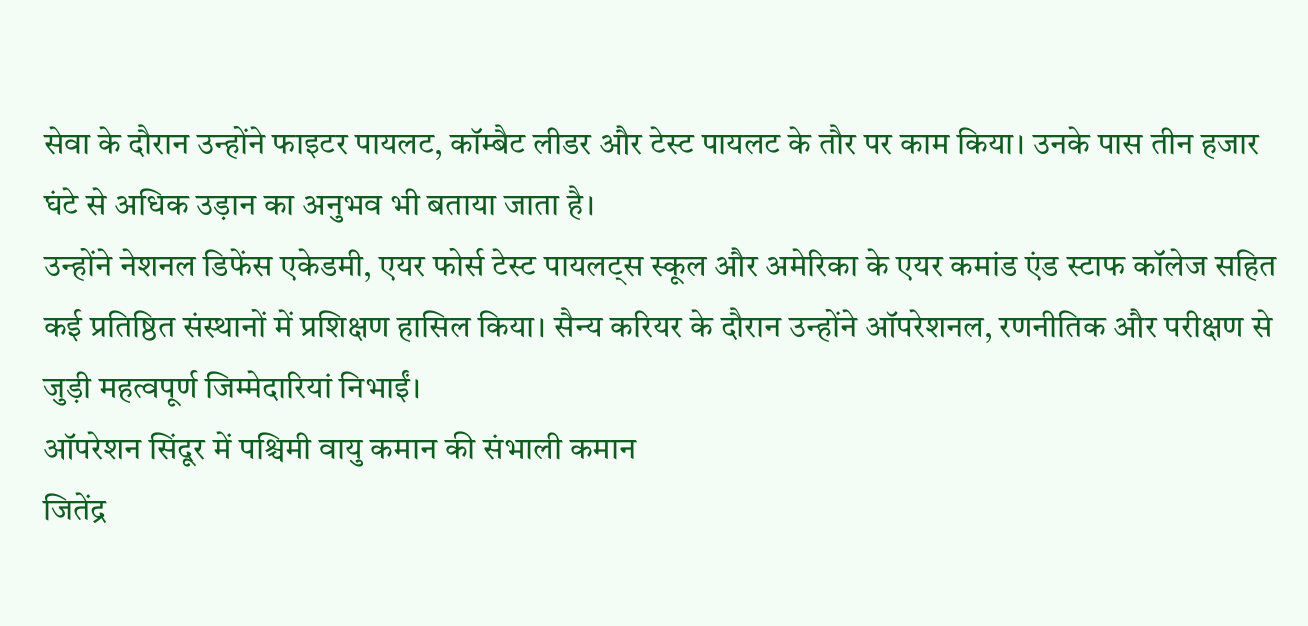सेवा के दौरान उन्होंने फाइटर पायलट, कॉम्बैट लीडर और टेस्ट पायलट के तौर पर काम किया। उनके पास तीन हजार घंटे से अधिक उड़ान का अनुभव भी बताया जाता है।
उन्होंने नेशनल डिफेंस एकेडमी, एयर फोर्स टेस्ट पायलट्स स्कूल और अमेरिका के एयर कमांड एंड स्टाफ कॉलेज सहित कई प्रतिष्ठित संस्थानों में प्रशिक्षण हासिल किया। सैन्य करियर के दौरान उन्होंने ऑपरेशनल, रणनीतिक और परीक्षण से जुड़ी महत्वपूर्ण जिम्मेदारियां निभाईं।
ऑपरेशन सिंदूर में पश्चिमी वायु कमान की संभाली कमान
जितेंद्र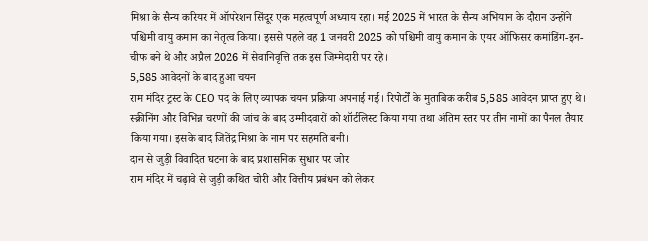मिश्रा के सैन्य करियर में ऑपरेशन सिंदूर एक महत्वपूर्ण अध्याय रहा। मई 2025 में भारत के सैन्य अभियान के दौरान उन्होंने पश्चिमी वायु कमान का नेतृत्व किया। इससे पहले वह 1 जनवरी 2025 को पश्चिमी वायु कमान के एयर ऑफिसर कमांडिंग-इन-चीफ बने थे और अप्रैल 2026 में सेवानिवृत्ति तक इस जिम्मेदारी पर रहे।
5,585 आवेदनों के बाद हुआ चयन
राम मंदिर ट्रस्ट के CEO पद के लिए व्यापक चयन प्रक्रिया अपनाई गई। रिपोर्टों के मुताबिक करीब 5,585 आवेदन प्राप्त हुए थे। स्क्रीनिंग और विभिन्न चरणों की जांच के बाद उम्मीदवारों को शॉर्टलिस्ट किया गया तथा अंतिम स्तर पर तीन नामों का पैनल तैयार किया गया। इसके बाद जितेंद्र मिश्रा के नाम पर सहमति बनी।
दान से जुड़ी विवादित घटना के बाद प्रशासनिक सुधार पर जोर
राम मंदिर में चढ़ावे से जुड़ी कथित चोरी और वित्तीय प्रबंधन को लेकर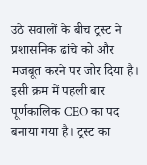उठे सवालों के बीच ट्रस्ट ने प्रशासनिक ढांचे को और मजबूत करने पर जोर दिया है। इसी क्रम में पहली बार पूर्णकालिक CEO का पद बनाया गया है। ट्रस्ट का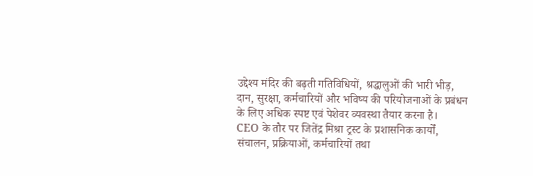उद्देश्य मंदिर की बढ़ती गतिविधियों, श्रद्धालुओं की भारी भीड़, दान, सुरक्षा, कर्मचारियों और भविष्य की परियोजनाओं के प्रबंधन के लिए अधिक स्पष्ट एवं पेशेवर व्यवस्था तैयार करना है।
CEO के तौर पर जितेंद्र मिश्रा ट्रस्ट के प्रशासनिक कार्यों, संचालन, प्रक्रियाओं, कर्मचारियों तथा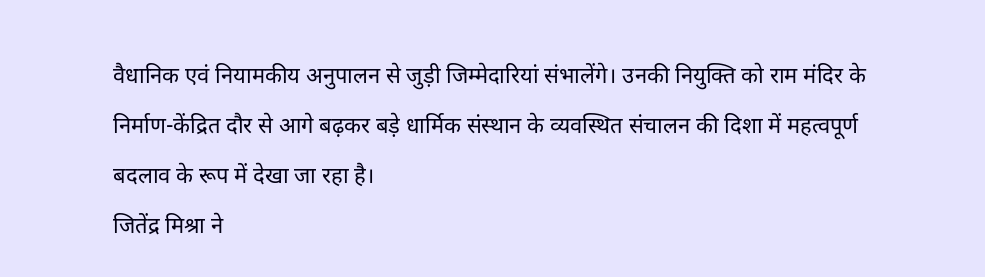वैधानिक एवं नियामकीय अनुपालन से जुड़ी जिम्मेदारियां संभालेंगे। उनकी नियुक्ति को राम मंदिर के निर्माण-केंद्रित दौर से आगे बढ़कर बड़े धार्मिक संस्थान के व्यवस्थित संचालन की दिशा में महत्वपूर्ण बदलाव के रूप में देखा जा रहा है।
जितेंद्र मिश्रा ने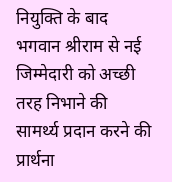नियुक्ति के बाद भगवान श्रीराम से नई जिम्मेदारी को अच्छी तरह निभाने की सामर्थ्य प्रदान करने की प्रार्थना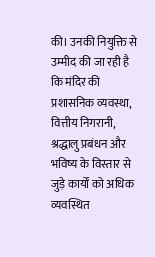की। उनकी नियुक्ति से उम्मीद की जा रही है कि मंदिर की प्रशासनिक व्यवस्था, वित्तीय निगरानी, श्रद्धालु प्रबंधन और भविष्य के विस्तार से जुड़े कार्यों को अधिक व्यवस्थित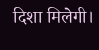दिशा मिलेगी।